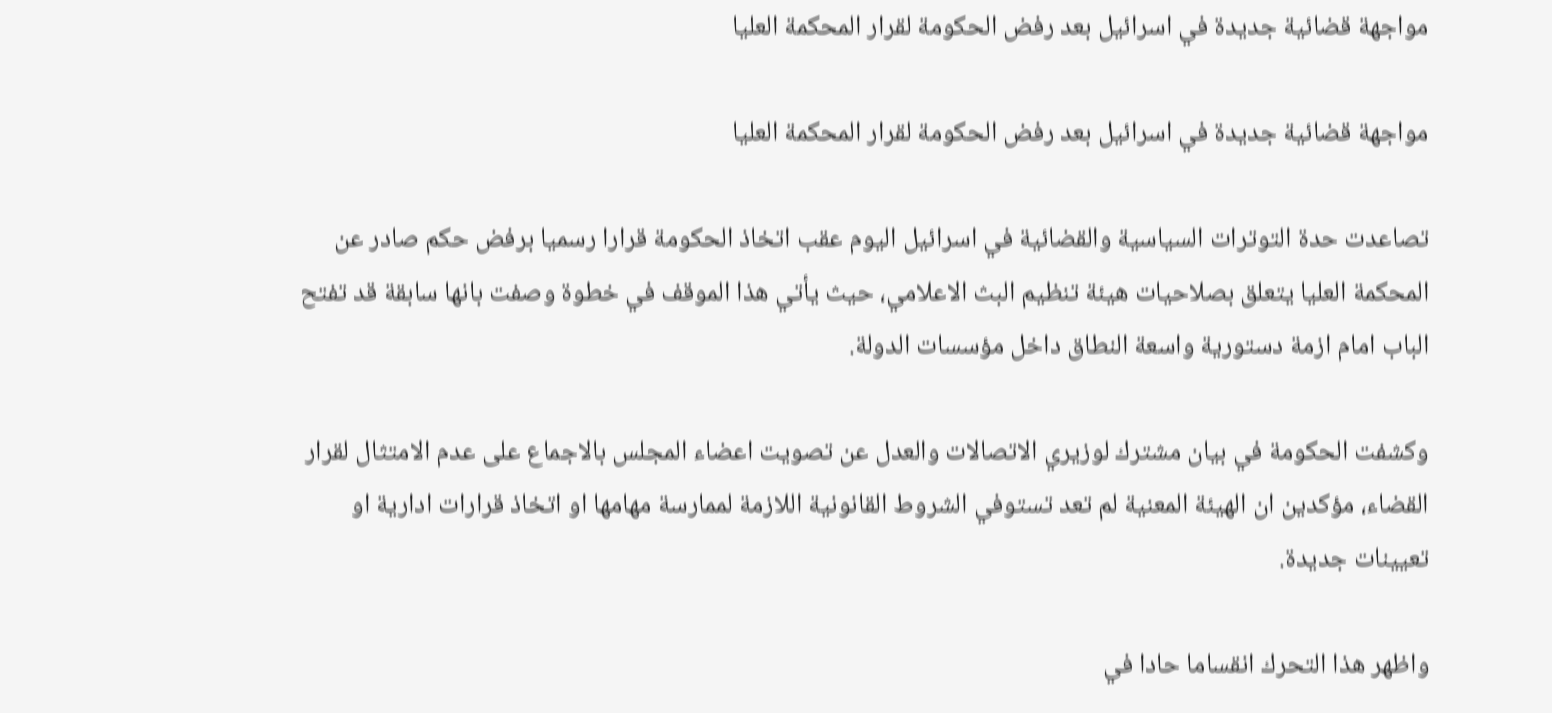مواجهة قضائية جديدة في اسرائيل بعد رفض الحكومة لقرار المحكمة العليا

مواجهة قضائية جديدة في اسرائيل بعد رفض الحكومة لقرار المحكمة العليا

تصاعدت حدة التوترات السياسية والقضائية في اسرائيل اليوم عقب اتخاذ الحكومة قرارا رسميا برفض حكم صادر عن المحكمة العليا يتعلق بصلاحيات هيئة تنظيم البث الاعلامي، حيث يأتي هذا الموقف في خطوة وصفت بانها سابقة قد تفتح الباب امام ازمة دستورية واسعة النطاق داخل مؤسسات الدولة.

وكشفت الحكومة في بيان مشترك لوزيري الاتصالات والعدل عن تصويت اعضاء المجلس بالاجماع على عدم الامتثال لقرار القضاء، مؤكدين ان الهيئة المعنية لم تعد تستوفي الشروط القانونية اللازمة لممارسة مهامها او اتخاذ قرارات ادارية او تعيينات جديدة.

واظهر هذا التحرك انقساما حادا في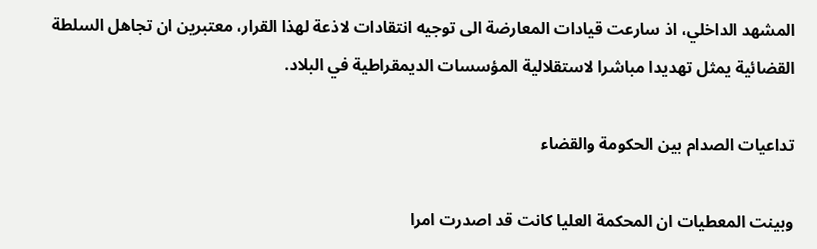المشهد الداخلي، اذ سارعت قيادات المعارضة الى توجيه انتقادات لاذعة لهذا القرار، معتبرين ان تجاهل السلطة القضائية يمثل تهديدا مباشرا لاستقلالية المؤسسات الديمقراطية في البلاد.

تداعيات الصدام بين الحكومة والقضاء

وبينت المعطيات ان المحكمة العليا كانت قد اصدرت امرا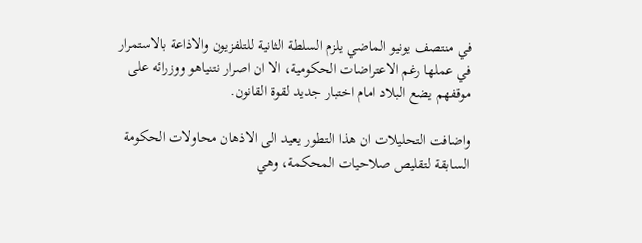في منتصف يونيو الماضي يلزم السلطة الثانية للتلفزيون والاذاعة بالاستمرار في عملها رغم الاعتراضات الحكومية، الا ان اصرار نتنياهو ووزرائه على موقفهم يضع البلاد امام اختبار جديد لقوة القانون.

واضافت التحليلات ان هذا التطور يعيد الى الاذهان محاولات الحكومة السابقة لتقليص صلاحيات المحكمة، وهي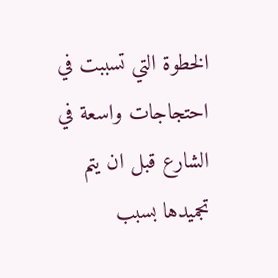الخطوة التي تسببت في احتجاجات واسعة في الشارع قبل ان يتم تجميدها بسبب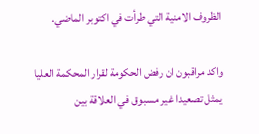الظروف الامنية التي طرأت في اكتوبر الماضي.

واكد مراقبون ان رفض الحكومة لقرار المحكمة العليا يمثل تصعيدا غير مسبوق في العلاقة بين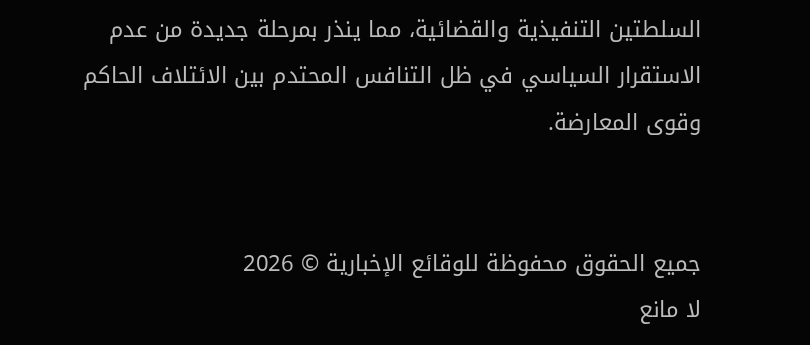السلطتين التنفيذية والقضائية، مما ينذر بمرحلة جديدة من عدم الاستقرار السياسي في ظل التنافس المحتدم بين الائتلاف الحاكم وقوى المعارضة.


جميع الحقوق محفوظة للوقائع الإخبارية © 2026
لا مانع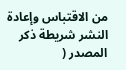من الاقتباس وإعادة النشر شريطة ذكر المصدر (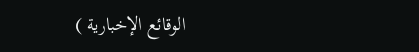الوقائع الإخبارية )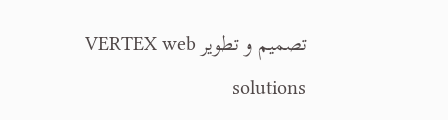تصميم و تطوير VERTEX web solutions